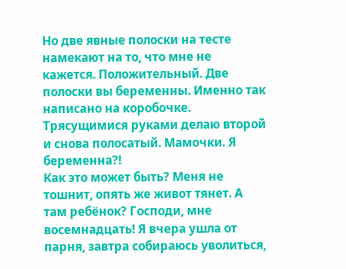Но две явные полоски на тесте намекают на то, что мне не кажется. Положительный. Две полоски вы беременны. Именно так написано на коробочке. Трясущимися руками делаю второй и снова полосатый. Мамочки. Я беременна?!
Как это может быть? Меня не тошнит, опять же живот тянет. А там ребёнок? Господи, мне восемнадцать! Я вчера ушла от парня, завтра собираюсь уволиться,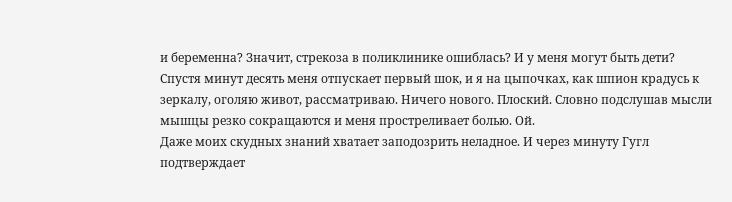и беременна? Значит, стрекоза в поликлинике ошиблась? И у меня могут быть дети?
Спустя минут десять меня отпускает первый шок, и я на цыпочках, как шпион крадусь к зеркалу, оголяю живот, рассматриваю. Ничего нового. Плоский. Словно подслушав мысли мышцы резко сокращаются и меня простреливает болью. Ой.
Даже моих скудных знаний хватает заподозрить неладное. И через минуту Гугл подтверждает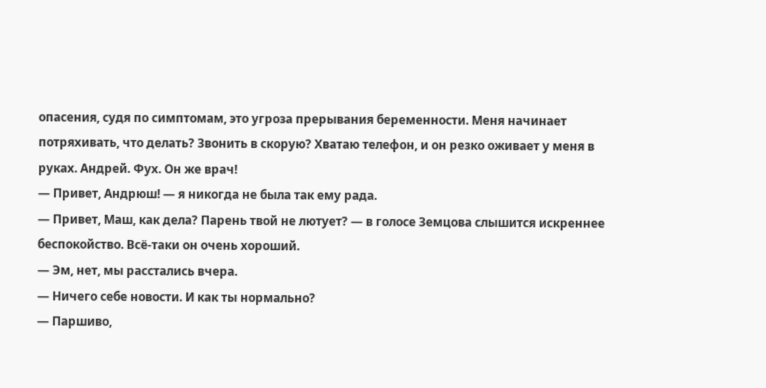опасения, судя по симптомам, это угроза прерывания беременности. Меня начинает потряхивать, что делать? Звонить в скорую? Хватаю телефон, и он резко оживает у меня в руках. Андрей. Фух. Он же врач!
— Привет, Андрюш! — я никогда не была так ему рада.
— Привет, Маш, как дела? Парень твой не лютует? — в голосе Земцова слышится искреннее беспокойство. Всё-таки он очень хороший.
— Эм, нет, мы расстались вчера.
— Ничего себе новости. И как ты нормально?
— Паршиво,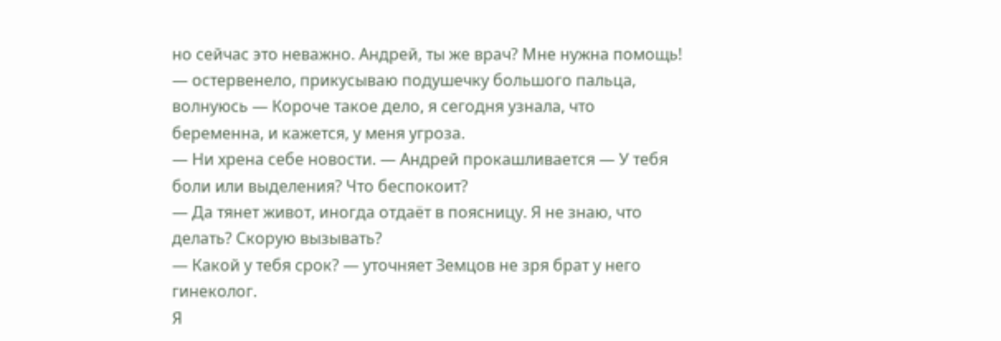но сейчас это неважно. Андрей, ты же врач? Мне нужна помощь! — остервенело, прикусываю подушечку большого пальца, волнуюсь — Короче такое дело, я сегодня узнала, что беременна, и кажется, у меня угроза.
— Ни хрена себе новости. — Андрей прокашливается — У тебя боли или выделения? Что беспокоит?
— Да тянет живот, иногда отдаёт в поясницу. Я не знаю, что делать? Скорую вызывать?
— Какой у тебя срок? — уточняет Земцов не зря брат у него гинеколог.
Я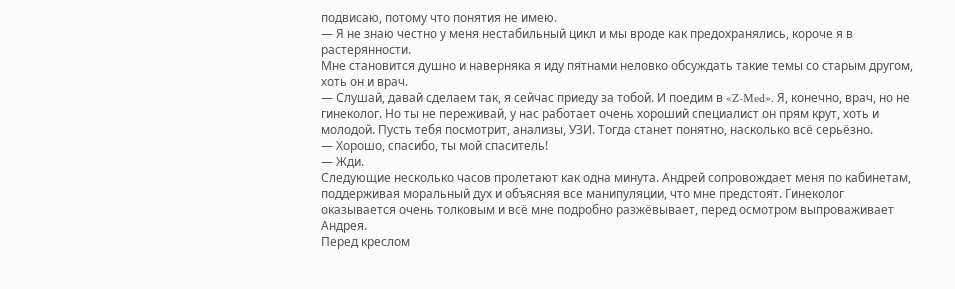подвисаю, потому что понятия не имею.
— Я не знаю честно у меня нестабильный цикл и мы вроде как предохранялись, короче я в растерянности.
Мне становится душно и наверняка я иду пятнами неловко обсуждать такие темы со старым другом, хоть он и врач.
— Слушай, давай сделаем так, я сейчас приеду за тобой. И поедим в «Z-Med». Я, конечно, врач, но не гинеколог. Но ты не переживай, у нас работает очень хороший специалист он прям крут, хоть и молодой. Пусть тебя посмотрит, анализы, УЗИ. Тогда станет понятно, насколько всё серьёзно.
— Хорошо, спасибо, ты мой спаситель!
— Жди.
Следующие несколько часов пролетают как одна минута. Андрей сопровождает меня по кабинетам, поддерживая моральный дух и объясняя все манипуляции, что мне предстоят. Гинеколог оказывается очень толковым и всё мне подробно разжёвывает, перед осмотром выпроваживает Андрея.
Перед креслом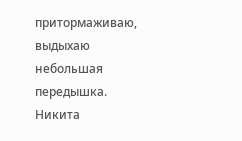притормаживаю, выдыхаю небольшая передышка. Никита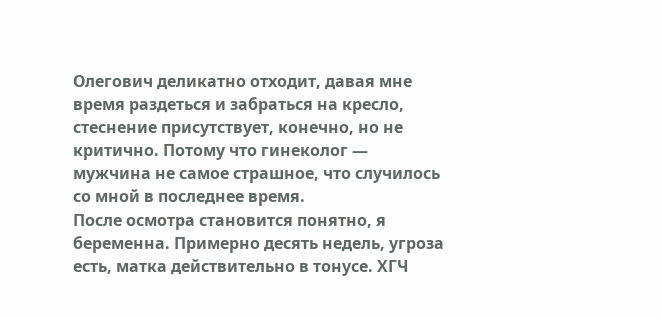Олегович деликатно отходит, давая мне время раздеться и забраться на кресло, стеснение присутствует, конечно, но не критично. Потому что гинеколог — мужчина не самое страшное, что случилось со мной в последнее время.
После осмотра становится понятно, я беременна. Примерно десять недель, угроза есть, матка действительно в тонусе. ХГЧ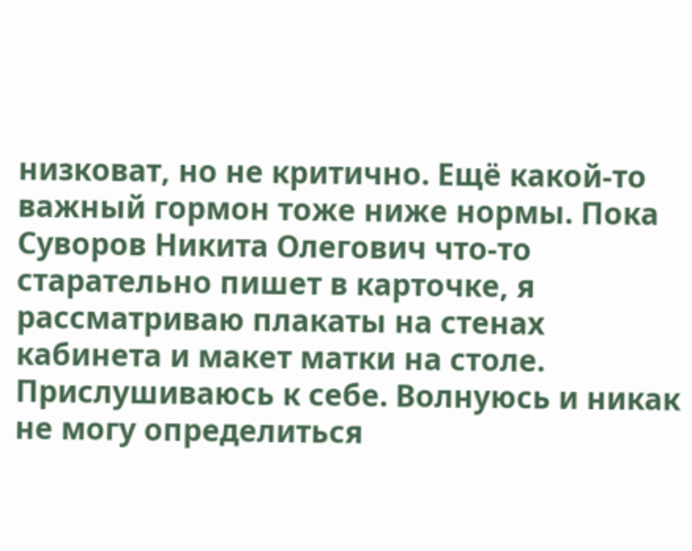низковат, но не критично. Ещё какой-то важный гормон тоже ниже нормы. Пока Суворов Никита Олегович что-то старательно пишет в карточке, я рассматриваю плакаты на стенах кабинета и макет матки на столе.
Прислушиваюсь к себе. Волнуюсь и никак не могу определиться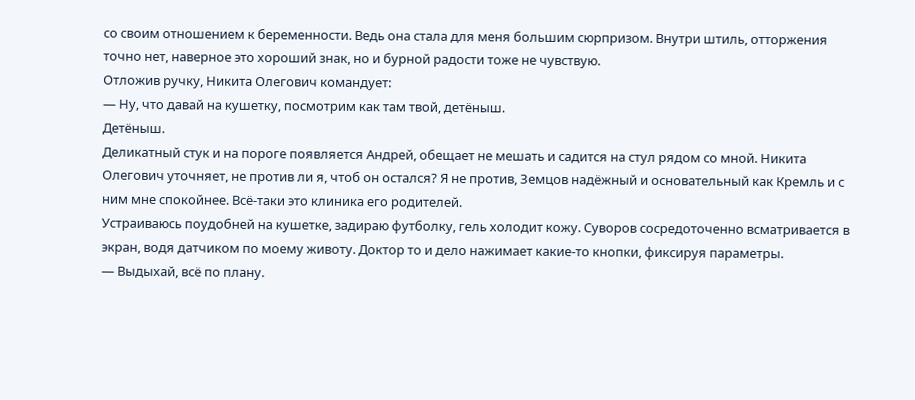со своим отношением к беременности. Ведь она стала для меня большим сюрпризом. Внутри штиль, отторжения точно нет, наверное это хороший знак, но и бурной радости тоже не чувствую.
Отложив ручку, Никита Олегович командует:
— Ну, что давай на кушетку, посмотрим как там твой, детёныш.
Детёныш.
Деликатный стук и на пороге появляется Андрей, обещает не мешать и садится на стул рядом со мной. Никита Олегович уточняет, не против ли я, чтоб он остался? Я не против, Земцов надёжный и основательный как Кремль и с ним мне спокойнее. Всё-таки это клиника его родителей.
Устраиваюсь поудобней на кушетке, задираю футболку, гель холодит кожу. Суворов сосредоточенно всматривается в экран, водя датчиком по моему животу. Доктор то и дело нажимает какие-то кнопки, фиксируя параметры.
— Выдыхай, всё по плану.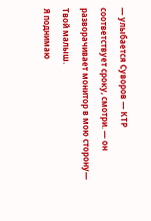— улыбается Суворов — КТР соответствует сроку, смотри. — он разворачивает монитор в мою сторону— Твой малыш.
Я поднимаю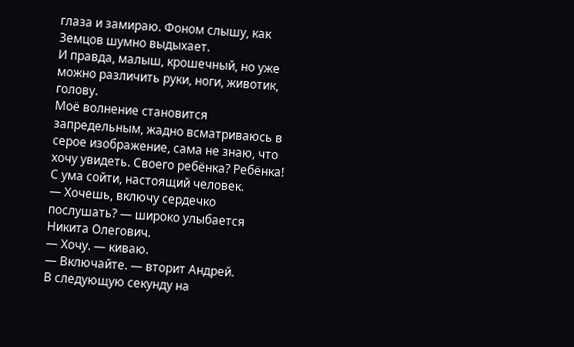глаза и замираю. Фоном слышу, как Земцов шумно выдыхает.
И правда, малыш, крошечный, но уже можно различить руки, ноги, животик, голову.
Моё волнение становится запредельным, жадно всматриваюсь в серое изображение, сама не знаю, что хочу увидеть. Своего ребёнка? Ребёнка! С ума сойти, настоящий человек.
— Хочешь, включу сердечко послушать? — широко улыбается Никита Олегович.
— Хочу. — киваю.
— Включайте. — вторит Андрей.
В следующую секунду на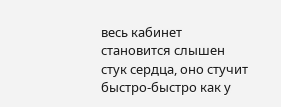весь кабинет становится слышен стук сердца, оно стучит быстро-быстро как у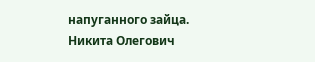напуганного зайца. Никита Олегович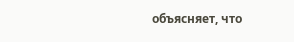объясняет, что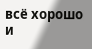всё хорошо и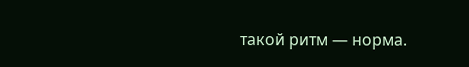такой ритм — норма.